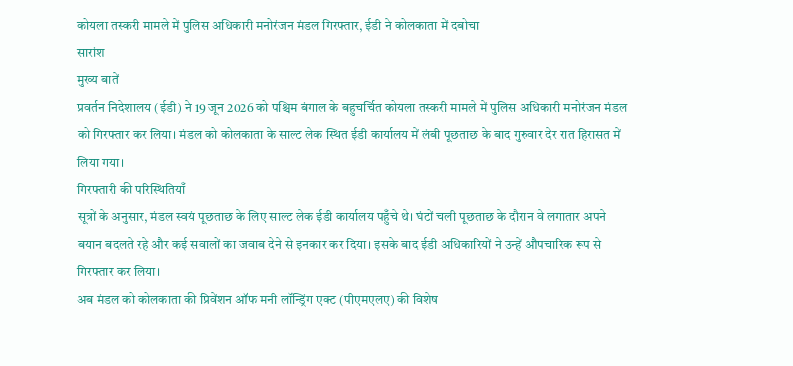कोयला तस्करी मामले में पुलिस अधिकारी मनोरंजन मंडल गिरफ्तार, ईडी ने कोलकाता में दबोचा
सारांश
मुख्य बातें
प्रवर्तन निदेशालय (ईडी) ने 19 जून 2026 को पश्चिम बंगाल के बहुचर्चित कोयला तस्करी मामले में पुलिस अधिकारी मनोरंजन मंडल को गिरफ्तार कर लिया। मंडल को कोलकाता के साल्ट लेक स्थित ईडी कार्यालय में लंबी पूछताछ के बाद गुरुवार देर रात हिरासत में लिया गया।
गिरफ्तारी की परिस्थितियाँ
सूत्रों के अनुसार, मंडल स्वयं पूछताछ के लिए साल्ट लेक ईडी कार्यालय पहुँचे थे। घंटों चली पूछताछ के दौरान वे लगातार अपने बयान बदलते रहे और कई सवालों का जवाब देने से इनकार कर दिया। इसके बाद ईडी अधिकारियों ने उन्हें औपचारिक रूप से गिरफ्तार कर लिया।
अब मंडल को कोलकाता की प्रिवेंशन ऑफ मनी लॉन्ड्रिंग एक्ट (पीएमएलए) की विशेष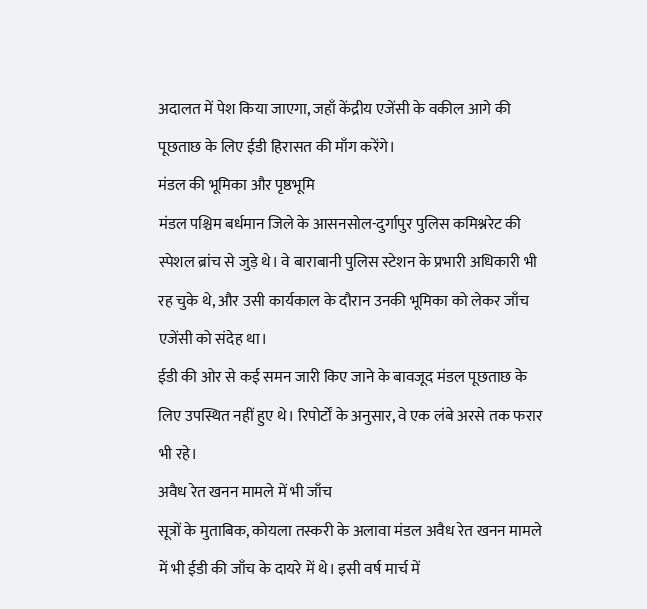अदालत में पेश किया जाएगा, जहाँ केंद्रीय एजेंसी के वकील आगे की पूछताछ के लिए ईडी हिरासत की माँग करेंगे।
मंडल की भूमिका और पृष्ठभूमि
मंडल पश्चिम बर्धमान जिले के आसनसोल-दुर्गापुर पुलिस कमिश्नरेट की स्पेशल ब्रांच से जुड़े थे। वे बाराबानी पुलिस स्टेशन के प्रभारी अधिकारी भी रह चुके थे, और उसी कार्यकाल के दौरान उनकी भूमिका को लेकर जाँच एजेंसी को संदेह था।
ईडी की ओर से कई समन जारी किए जाने के बावजूद मंडल पूछताछ के लिए उपस्थित नहीं हुए थे। रिपोर्टों के अनुसार, वे एक लंबे अरसे तक फरार भी रहे।
अवैध रेत खनन मामले में भी जाँच
सूत्रों के मुताबिक, कोयला तस्करी के अलावा मंडल अवैध रेत खनन मामले में भी ईडी की जाँच के दायरे में थे। इसी वर्ष मार्च में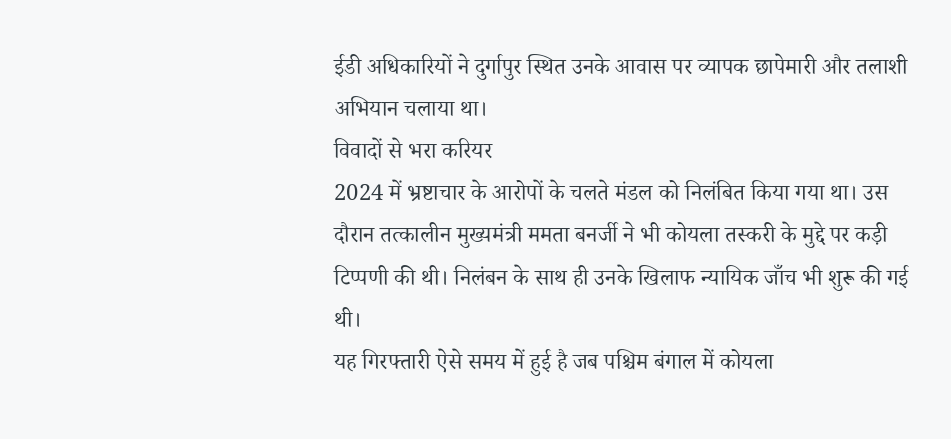ईडी अधिकारियों ने दुर्गापुर स्थित उनके आवास पर व्यापक छापेमारी और तलाशी अभियान चलाया था।
विवादों से भरा करियर
2024 में भ्रष्टाचार के आरोपों के चलते मंडल को निलंबित किया गया था। उस दौरान तत्कालीन मुख्यमंत्री ममता बनर्जी ने भी कोयला तस्करी के मुद्दे पर कड़ी टिप्पणी की थी। निलंबन के साथ ही उनके खिलाफ न्यायिक जाँच भी शुरू की गई थी।
यह गिरफ्तारी ऐसे समय में हुई है जब पश्चिम बंगाल में कोयला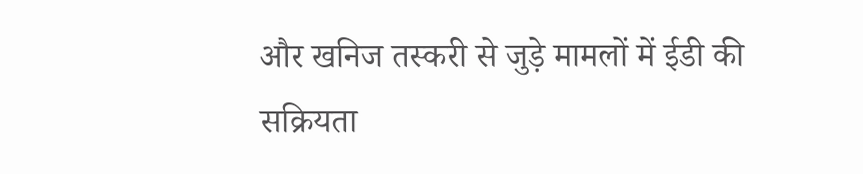और खनिज तस्करी से जुड़े मामलों में ईडी की सक्रियता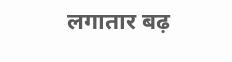लगातार बढ़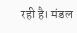रही है। मंडल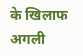के खिलाफ अगली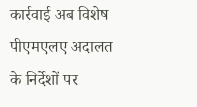कार्रवाई अब विशेष पीएमएलए अदालत के निर्देशों पर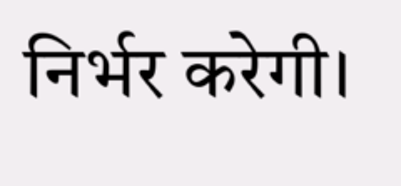निर्भर करेगी।